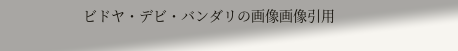ビドヤ・デビ・バンダリの画像画像引用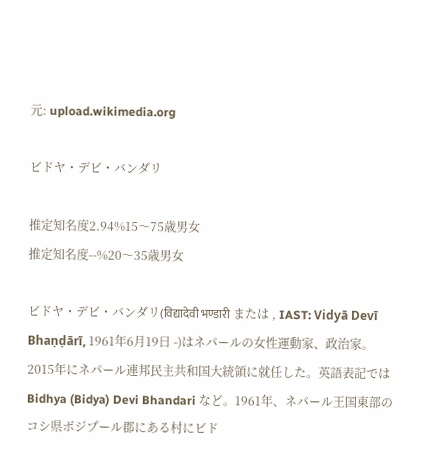元: upload.wikimedia.org

ビドヤ・デビ・バンダリ

推定知名度2.94%15〜75歳男女
推定知名度--%20〜35歳男女

ビドヤ・デビ・バンダリ(विद्यादेवी भण्डारी または , IAST: Vidyā Devī Bhaṇḍārī, 1961年6月19日 -)はネパールの女性運動家、政治家。2015年にネパール連邦民主共和国大統領に就任した。英語表記では Bidhya (Bidya) Devi Bhandari など。1961年、ネパール王国東部のコシ県ボジプール郡にある村にビド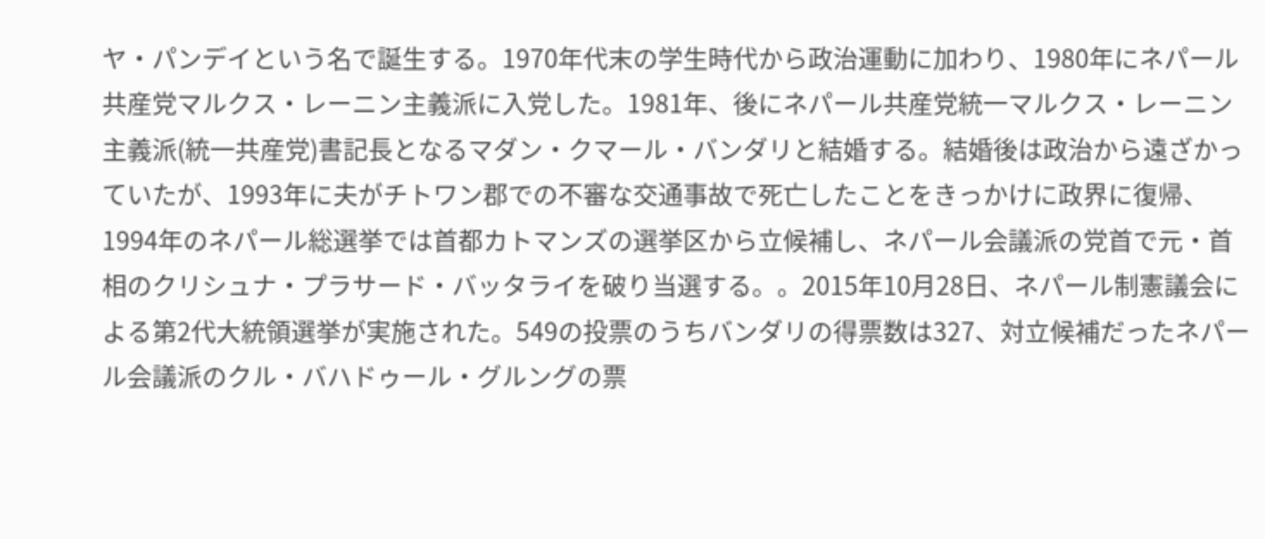ヤ・パンデイという名で誕生する。1970年代末の学生時代から政治運動に加わり、1980年にネパール共産党マルクス・レーニン主義派に入党した。1981年、後にネパール共産党統一マルクス・レーニン主義派(統一共産党)書記長となるマダン・クマール・バンダリと結婚する。結婚後は政治から遠ざかっていたが、1993年に夫がチトワン郡での不審な交通事故で死亡したことをきっかけに政界に復帰、1994年のネパール総選挙では首都カトマンズの選挙区から立候補し、ネパール会議派の党首で元・首相のクリシュナ・プラサード・バッタライを破り当選する。。2015年10月28日、ネパール制憲議会による第2代大統領選挙が実施された。549の投票のうちバンダリの得票数は327、対立候補だったネパール会議派のクル・バハドゥール・グルングの票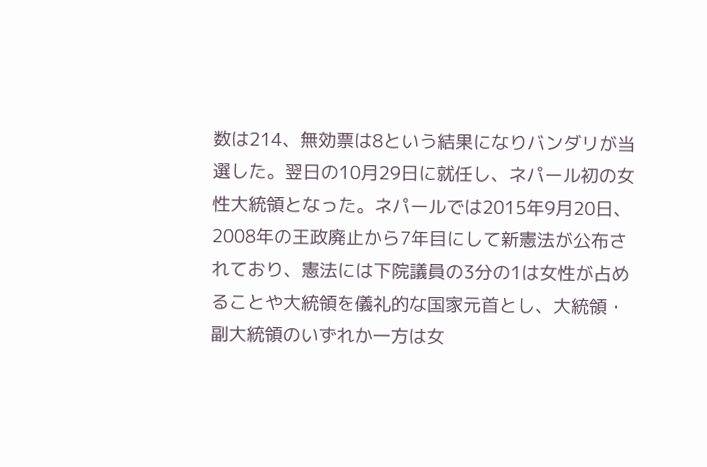数は214、無効票は8という結果になりバンダリが当選した。翌日の10月29日に就任し、ネパール初の女性大統領となった。ネパールでは2015年9月20日、2008年の王政廃止から7年目にして新憲法が公布されており、憲法には下院議員の3分の1は女性が占めることや大統領を儀礼的な国家元首とし、大統領・副大統領のいずれか一方は女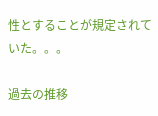性とすることが規定されていた。。。

過去の推移